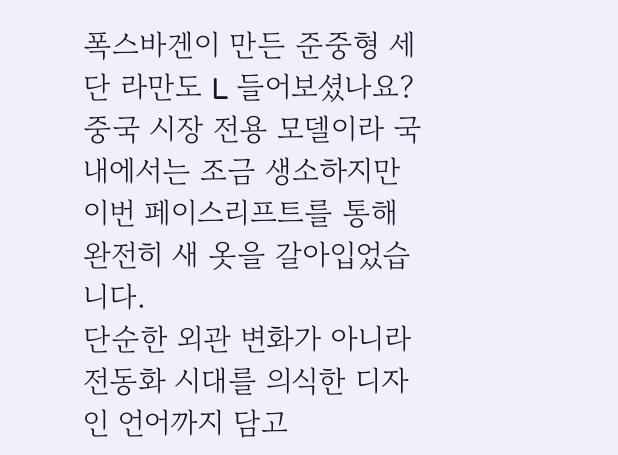폭스바겐이 만든 준중형 세단 라만도 L 들어보셨나요? 중국 시장 전용 모델이라 국내에서는 조금 생소하지만 이번 페이스리프트를 통해 완전히 새 옷을 갈아입었습니다.
단순한 외관 변화가 아니라 전동화 시대를 의식한 디자인 언어까지 담고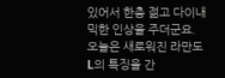있어서 한층 젊고 다이내믹한 인상을 주더군요. 오늘은 새로워진 라만도 L의 특징을 간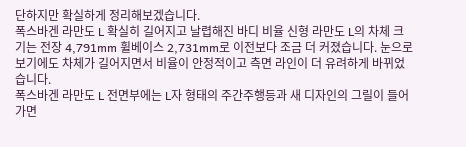단하지만 확실하게 정리해보겠습니다.
폭스바겐 라만도 L 확실히 길어지고 날렵해진 바디 비율 신형 라만도 L의 차체 크기는 전장 4,791mm 휠베이스 2,731mm로 이전보다 조금 더 커졌습니다. 눈으로 보기에도 차체가 길어지면서 비율이 안정적이고 측면 라인이 더 유려하게 바뀌었습니다.
폭스바겐 라만도 L 전면부에는 L자 형태의 주간주행등과 새 디자인의 그릴이 들어가면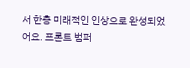서 한층 미래적인 인상으로 완성되었어요. 프론트 범퍼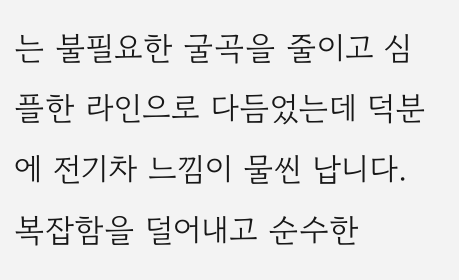는 불필요한 굴곡을 줄이고 심플한 라인으로 다듬었는데 덕분에 전기차 느낌이 물씬 납니다.
복잡함을 덜어내고 순수한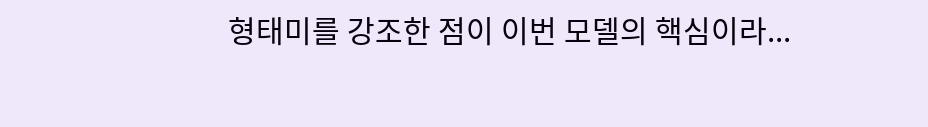형태미를 강조한 점이 이번 모델의 핵심이라...